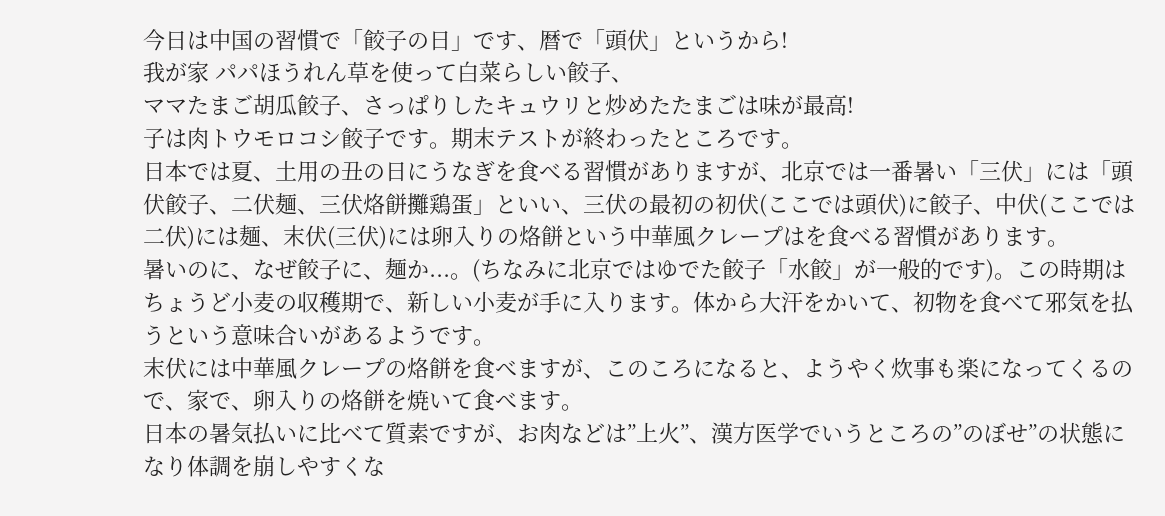今日は中国の習慣で「餃子の日」です、暦で「頭伏」というから!
我が家 パパほうれん草を使って白菜らしい餃子、
ママたまご胡瓜餃子、さっぱりしたキュウリと炒めたたまごは味が最高!
子は肉トウモロコシ餃子です。期末テストが終わったところです。
日本では夏、土用の丑の日にうなぎを食べる習慣がありますが、北京では一番暑い「三伏」には「頭伏餃子、二伏麺、三伏烙餅攤鶏蛋」といい、三伏の最初の初伏(ここでは頭伏)に餃子、中伏(ここでは二伏)には麺、末伏(三伏)には卵入りの烙餅という中華風クレープはを食べる習慣があります。
暑いのに、なぜ餃子に、麺か...。(ちなみに北京ではゆでた餃子「水餃」が一般的です)。この時期はちょうど小麦の収穫期で、新しい小麦が手に入ります。体から大汗をかいて、初物を食べて邪気を払うという意味合いがあるようです。
末伏には中華風クレープの烙餅を食べますが、このころになると、ようやく炊事も楽になってくるので、家で、卵入りの烙餅を焼いて食べます。
日本の暑気払いに比べて質素ですが、お肉などは”上火”、漢方医学でいうところの”のぼせ”の状態になり体調を崩しやすくな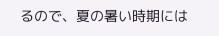るので、夏の暑い時期には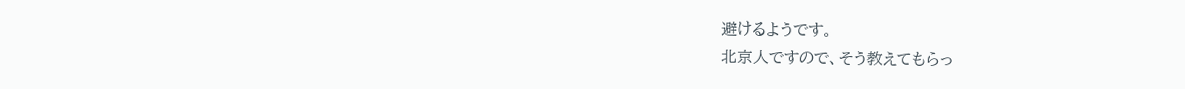避けるようです。
北京人ですので、そう教えてもらっ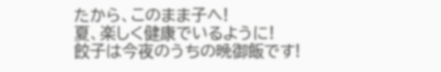たから、このまま子へ!
夏、楽しく健康でいるように!
餃子は今夜のうちの晩御飯です!